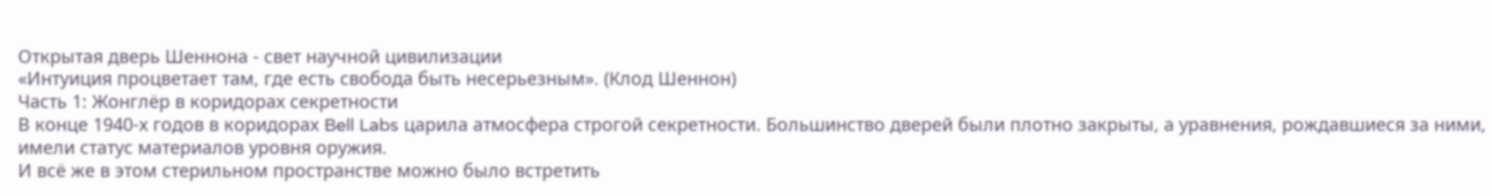Открытая дверь Шеннона - свет научной цивилизации
«Интуиция процветает там, где есть свобода быть несерьезным». (Клод Шеннон)
Часть 1: Жонглёр в коридорах секретности
В конце 1940-х годов в коридорах Bell Labs царила атмосфера строгой секретности. Большинство дверей были плотно закрыты, а уравнения, рождавшиеся за ними, имели статус материалов уровня оружия.
И всё же в этом стерильном пространстве можно было встретить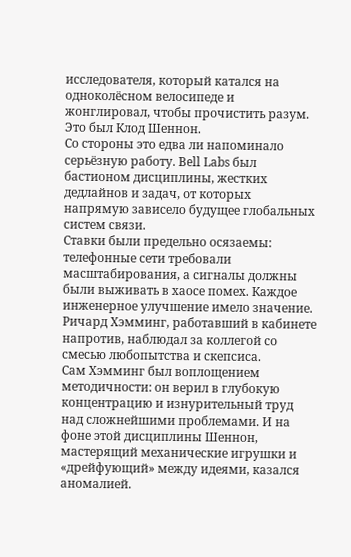исследователя, который катался на одноколёсном велосипеде и жонглировал, чтобы прочистить разум.
Это был Клод Шеннон.
Со стороны это едва ли напоминало серьёзную работу. Bell Labs был бастионом дисциплины, жестких дедлайнов и задач, от которых напрямую зависело будущее глобальных систем связи.
Ставки были предельно осязаемы: телефонные сети требовали масштабирования, а сигналы должны были выживать в хаосе помех. Каждое инженерное улучшение имело значение.
Ричард Хэмминг, работавший в кабинете напротив, наблюдал за коллегой со смесью любопытства и скепсиса.
Сам Хэмминг был воплощением методичности: он верил в глубокую концентрацию и изнурительный труд над сложнейшими проблемами. И на фоне этой дисциплины Шеннон, мастерящий механические игрушки и «дрейфующий» между идеями, казался аномалией.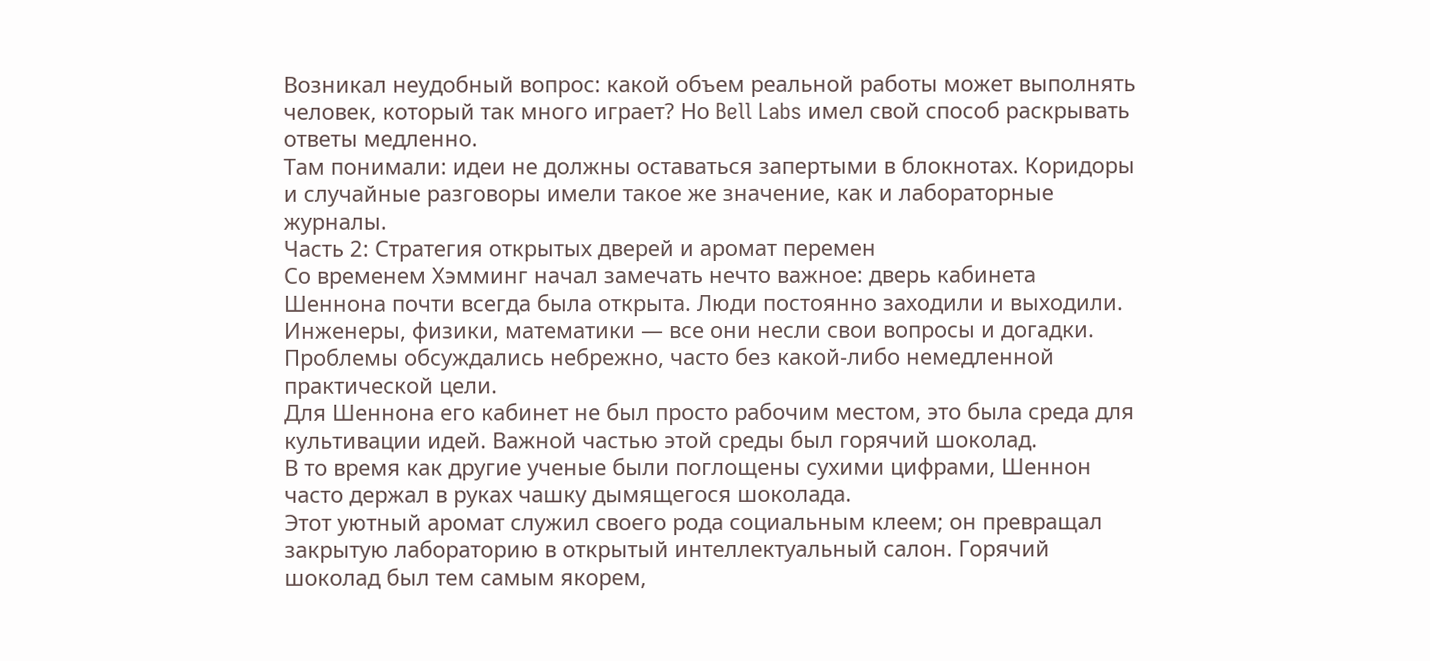Возникал неудобный вопрос: какой объем реальной работы может выполнять человек, который так много играет? Но Bell Labs имел свой способ раскрывать ответы медленно.
Там понимали: идеи не должны оставаться запертыми в блокнотах. Коридоры и случайные разговоры имели такое же значение, как и лабораторные журналы.
Часть 2: Стратегия открытых дверей и аромат перемен
Со временем Хэмминг начал замечать нечто важное: дверь кабинета Шеннона почти всегда была открыта. Люди постоянно заходили и выходили. Инженеры, физики, математики — все они несли свои вопросы и догадки. Проблемы обсуждались небрежно, часто без какой-либо немедленной практической цели.
Для Шеннона его кабинет не был просто рабочим местом, это была среда для культивации идей. Важной частью этой среды был горячий шоколад.
В то время как другие ученые были поглощены сухими цифрами, Шеннон часто держал в руках чашку дымящегося шоколада.
Этот уютный аромат служил своего рода социальным клеем; он превращал закрытую лабораторию в открытый интеллектуальный салон. Горячий шоколад был тем самым якорем,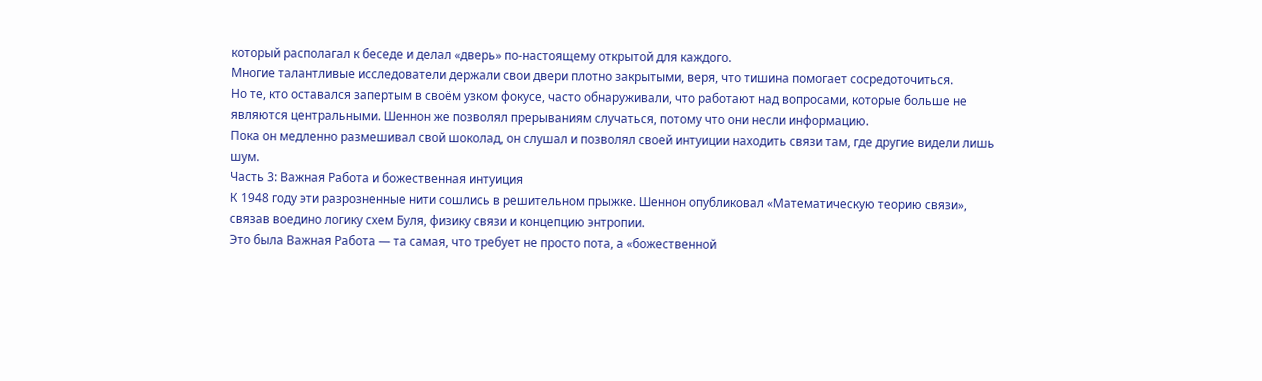который располагал к беседе и делал «дверь» по-настоящему открытой для каждого.
Многие талантливые исследователи держали свои двери плотно закрытыми, веря, что тишина помогает сосредоточиться.
Но те, кто оставался запертым в своём узком фокусе, часто обнаруживали, что работают над вопросами, которые больше не являются центральными. Шеннон же позволял прерываниям случаться, потому что они несли информацию.
Пока он медленно размешивал свой шоколад, он слушал и позволял своей интуиции находить связи там, где другие видели лишь шум.
Часть 3: Важная Работа и божественная интуиция
К 1948 году эти разрозненные нити сошлись в решительном прыжке. Шеннон опубликовал «Математическую теорию связи»,
связав воедино логику схем Буля, физику связи и концепцию энтропии.
Это была Важная Работа — та самая, что требует не просто пота, а «божественной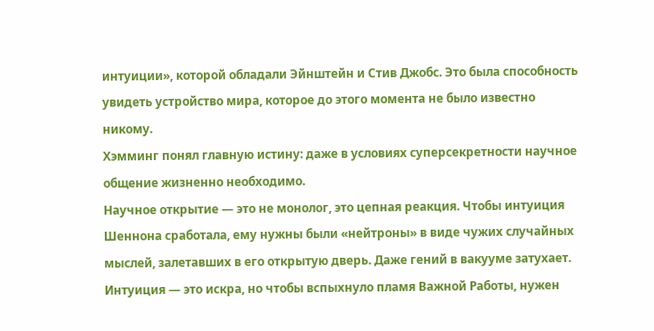интуиции», которой обладали Эйнштейн и Стив Джобс. Это была способность увидеть устройство мира, которое до этого момента не было известно никому.
Хэмминг понял главную истину: даже в условиях суперсекретности научное общение жизненно необходимо.
Научное открытие — это не монолог, это цепная реакция. Чтобы интуиция Шеннона сработала, ему нужны были «нейтроны» в виде чужих случайных мыслей, залетавших в его открытую дверь. Даже гений в вакууме затухает. Интуиция — это искра, но чтобы вспыхнуло пламя Важной Работы, нужен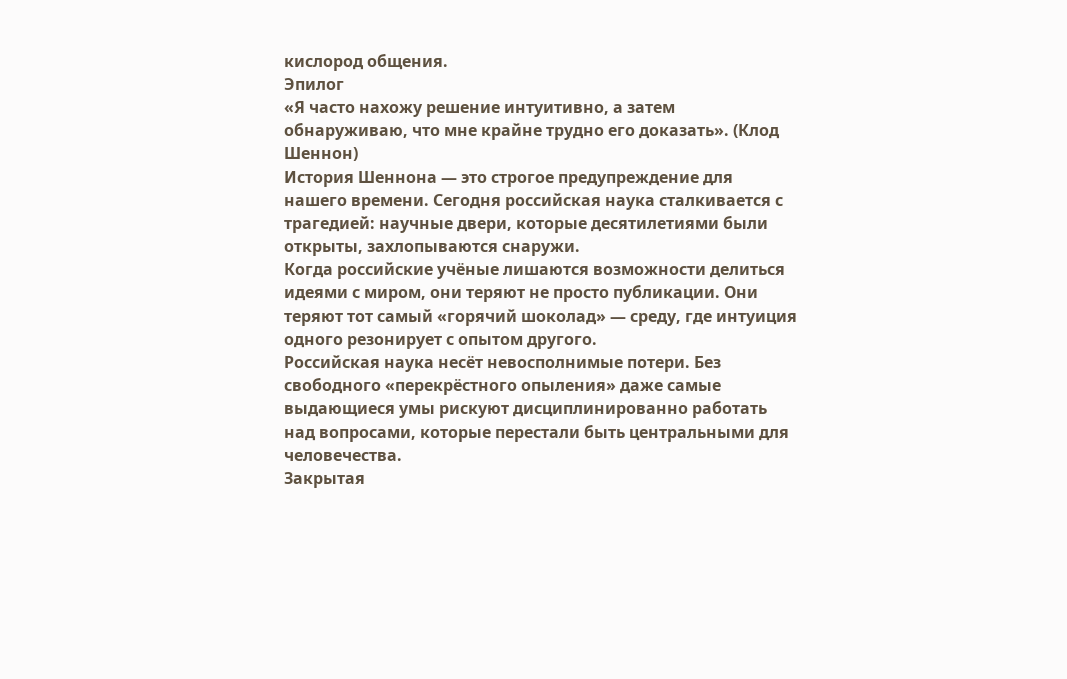кислород общения.
Эпилог
«Я часто нахожу решение интуитивно, а затем обнаруживаю, что мне крайне трудно его доказать». (Клод Шеннон)
История Шеннона — это строгое предупреждение для нашего времени. Сегодня российская наука сталкивается с трагедией: научные двери, которые десятилетиями были открыты, захлопываются снаружи.
Когда российские учёные лишаются возможности делиться идеями с миром, они теряют не просто публикации. Они теряют тот самый «горячий шоколад» — среду, где интуиция одного резонирует с опытом другого.
Российская наука несёт невосполнимые потери. Без свободного «перекрёстного опыления» даже самые выдающиеся умы рискуют дисциплинированно работать над вопросами, которые перестали быть центральными для человечества.
Закрытая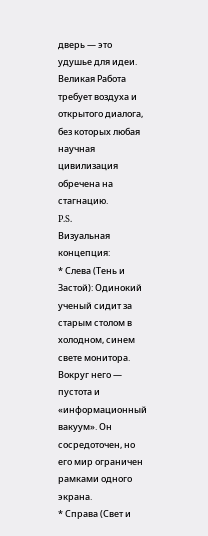дверь — это удушье для идеи. Великая Работа требует воздуха и открытого диалога, без которых любая научная цивилизация обречена на стагнацию.
P.S.
Визуальная концепция:
* Слева (Тень и Застой): Одинокий ученый сидит за старым столом в холодном, синем свете монитора. Вокруг него — пустота и «информационный вакуум». Он сосредоточен, но его мир ограничен рамками одного экрана.
* Справа (Свет и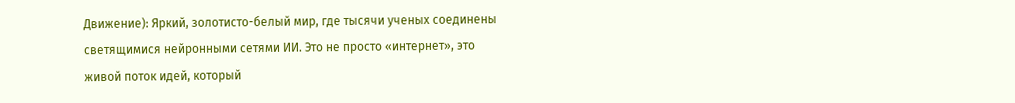Движение): Яркий, золотисто-белый мир, где тысячи ученых соединены светящимися нейронными сетями ИИ. Это не просто «интернет», это живой поток идей, который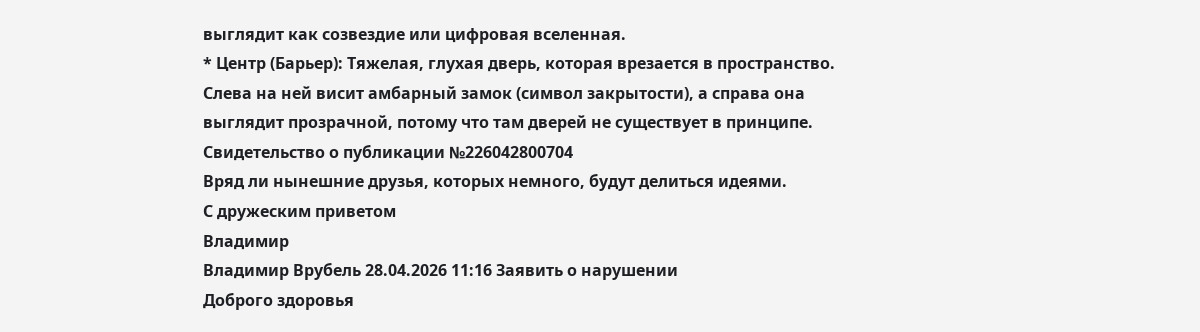выглядит как созвездие или цифровая вселенная.
* Центр (Барьер): Тяжелая, глухая дверь, которая врезается в пространство. Слева на ней висит амбарный замок (символ закрытости), а справа она выглядит прозрачной, потому что там дверей не существует в принципе.
Свидетельство о публикации №226042800704
Вряд ли нынешние друзья, которых немного, будут делиться идеями.
С дружеским приветом
Владимир
Владимир Врубель 28.04.2026 11:16 Заявить о нарушении
Доброго здоровья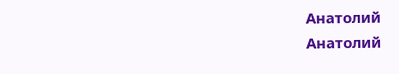Анатолий
Анатолий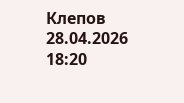Клепов 28.04.2026 18:20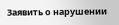Заявить о нарушении